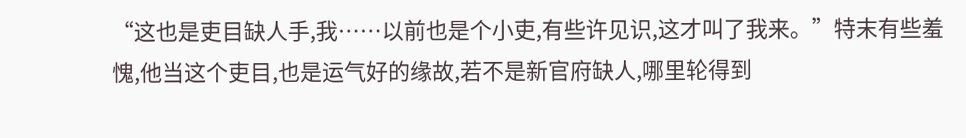“这也是吏目缺人手,我……以前也是个小吏,有些许见识,这才叫了我来。”特末有些羞愧,他当这个吏目,也是运气好的缘故,若不是新官府缺人,哪里轮得到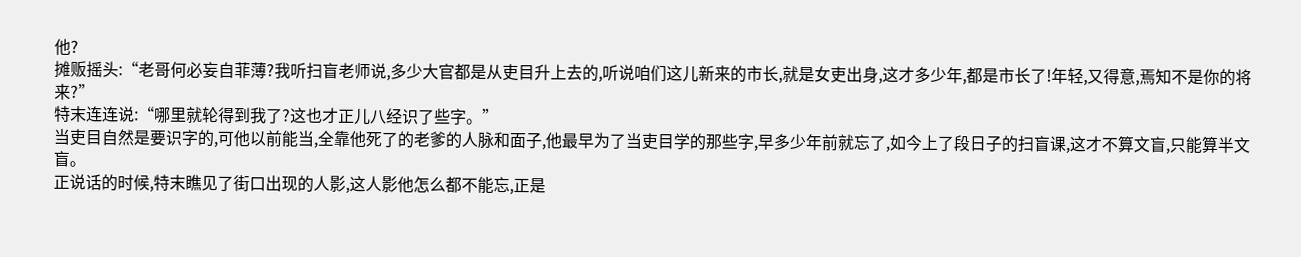他?
摊贩摇头:“老哥何必妄自菲薄?我听扫盲老师说,多少大官都是从吏目升上去的,听说咱们这儿新来的市长,就是女吏出身,这才多少年,都是市长了!年轻,又得意,焉知不是你的将来?”
特末连连说:“哪里就轮得到我了?这也才正儿八经识了些字。”
当吏目自然是要识字的,可他以前能当,全靠他死了的老爹的人脉和面子,他最早为了当吏目学的那些字,早多少年前就忘了,如今上了段日子的扫盲课,这才不算文盲,只能算半文盲。
正说话的时候,特末瞧见了街口出现的人影,这人影他怎么都不能忘,正是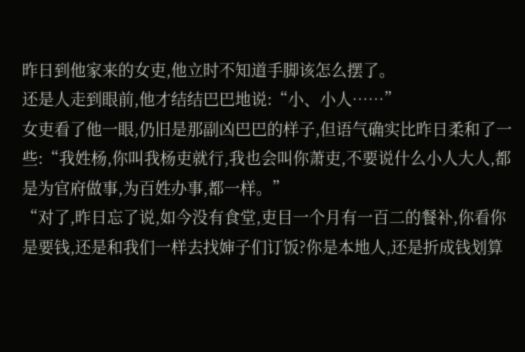昨日到他家来的女吏,他立时不知道手脚该怎么摆了。
还是人走到眼前,他才结结巴巴地说:“小、小人……”
女吏看了他一眼,仍旧是那副凶巴巴的样子,但语气确实比昨日柔和了一些:“我姓杨,你叫我杨吏就行,我也会叫你萧吏,不要说什么小人大人,都是为官府做事,为百姓办事,都一样。”
“对了,昨日忘了说,如今没有食堂,吏目一个月有一百二的餐补,你看你是要钱,还是和我们一样去找婶子们订饭?你是本地人,还是折成钱划算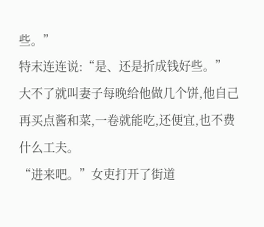些。”
特末连连说:“是、还是折成钱好些。”
大不了就叫妻子每晚给他做几个饼,他自己再买点酱和菜,一卷就能吃,还便宜,也不费什么工夫。
“进来吧。”女吏打开了街道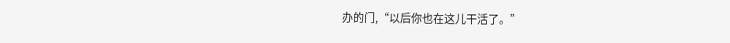办的门,“以后你也在这儿干活了。”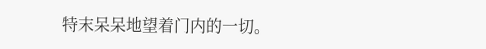特末呆呆地望着门内的一切。